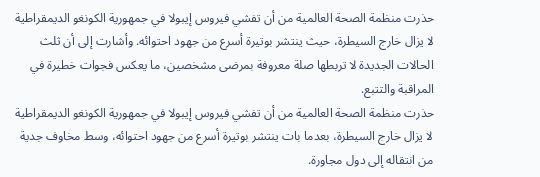حذرت منظمة الصحة العالمية من أن تفشي فيروس إيبولا في جمهورية الكونغو الديمقراطية لا يزال خارج السيطرة، حيث ينتشر بوتيرة أسرع من جهود احتوائه. وأشارت إلى أن ثلث الحالات الجديدة لا تربطها صلة معروفة بمرضى مشخصين، ما يعكس فجوات خطيرة في المراقبة والتتبع.
حذرت منظمة الصحة العالمية من أن تفشي فيروس إيبولا في جمهورية الكونغو الديمقراطية لا يزال خارج السيطرة، بعدما بات ينتشر بوتيرة أسرع من جهود احتوائه، وسط مخاوف جدية من انتقاله إلى دول مجاورة.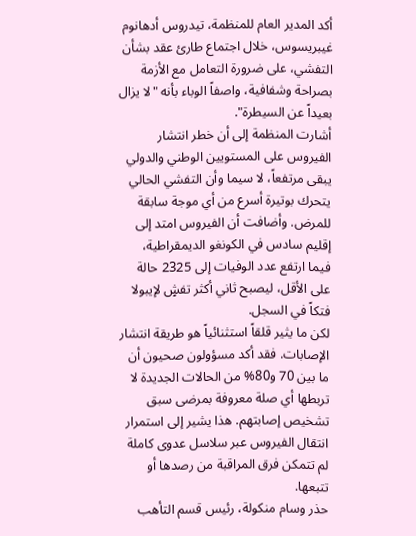أكد المدير العام للمنظمة، تيدروس أدهانوم غيبريسوس، خلال اجتماع طارئ عقد بشأن التفشي، على ضرورة التعامل مع الأزمة بصراحة وشفافية، واصفاً الوباء بأنه "لا يزال بعيداً عن السيطرة".
أشارت المنظمة إلى أن خطر انتشار الفيروس على المستويين الوطني والدولي يبقى مرتفعاً، لا سيما وأن التفشي الحالي يتحرك بوتيرة أسرع من أي موجة سابقة للمرض. وأضافت أن الفيروس امتد إلى إقليم سادس في الكونغو الديمقراطية، فيما ارتفع عدد الوفيات إلى 2325 حالة على الأقل، ليصبح ثاني أكثر تفشٍ لإيبولا فتكاً في السجل.
لكن ما يثير قلقاً استثنائياً هو طريقة انتشار الإصابات. فقد أكد مسؤولون صحيون أن ما بين 70 و80% من الحالات الجديدة لا تربطها أي صلة معروفة بمرضى سبق تشخيص إصابتهم. هذا يشير إلى استمرار انتقال الفيروس عبر سلاسل عدوى كاملة لم تتمكن فرق المراقبة من رصدها أو تتبعها.
حذر وسام منكولة، رئيس قسم التأهب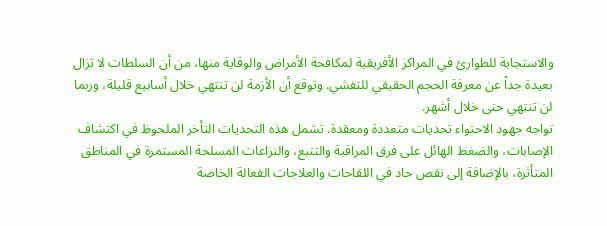والاستجابة للطوارئ في المراكز الأفريقية لمكافحة الأمراض والوقاية منها، من أن السلطات لا تزال بعيدة جداً عن معرفة الحجم الحقيقي للتفشي. وتوقع أن الأزمة لن تنتهي خلال أسابيع قليلة، وربما لن تنتهي حتى خلال أشهر.
تواجه جهود الاحتواء تحديات متعددة ومعقدة. تشمل هذه التحديات التأخر الملحوظ في اكتشاف الإصابات، والضغط الهائل على فرق المراقبة والتتبع، والنزاعات المسلحة المستمرة في المناطق المتأثرة، بالإضافة إلى نقص حاد في اللقاحات والعلاجات الفعالة الخاصة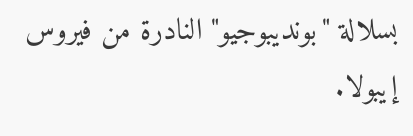بسلالة "بونديبوجيو" النادرة من فيروس إيبولا.